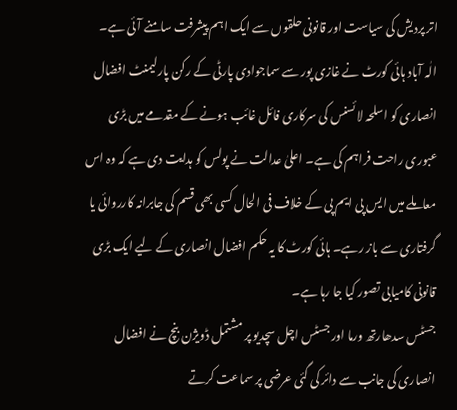اتر پردیش کی سیاست اور قانونی حلقوں سے ایک اہم پیشرفت سامنے آئی ہے۔ الٰہ آباد ہائی کورٹ نے غازی پور سے سماجوادی پارٹی کے رکن پارلیمنٹ افضال انصاری کو اسلحہ لائسنس کی سرکاری فائل غائب ہونے کے مقدمے میں بڑی عبوری راحت فراہم کی ہے۔ اعلیٰ عدالت نے پولس کو ہدایت دی ہے کہ وہ اس معاملے میں ایس پی ایم پی کے خلاف فی الحال کسی بھی قسم کی جابرانہ کارروائی یا گرفتاری سے باز رہے۔ ہائی کورٹ کا یہ حکم افضال انصاری کے لیے ایک بڑی قانونی کامیابی تصور کیا جا رہا ہے۔
جسٹس سدھارتھ ورما اور جسٹس اچل سچدیو پر مشتمل ڈویژن بنچ نے افضال انصاری کی جانب سے دائر کی گئی عرضی پر سماعت کرتے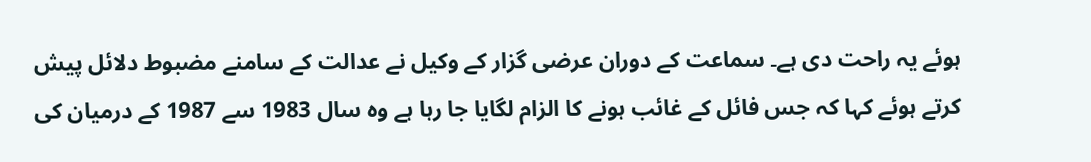ہوئے یہ راحت دی ہے۔ سماعت کے دوران عرضی گزار کے وکیل نے عدالت کے سامنے مضبوط دلائل پیش کرتے ہوئے کہا کہ جس فائل کے غائب ہونے کا الزام لگایا جا رہا ہے وہ سال 1983 سے 1987 کے درمیان کی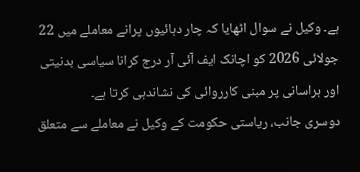ہے۔ وکیل نے سوال اٹھایا کہ چار دہائیوں پرانے معاملے میں 22 جولائی 2026 کو اچانک ایف آئی آر درج کرانا سیاسی بدنیتی اور ہراسانی پر مبنی کارروائی کی نشاندہی کرتا ہے۔
دوسری جانب، ریاستی حکومت کے وکیل نے معاملے سے متعلق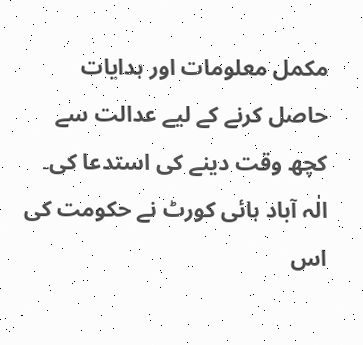مکمل معلومات اور ہدایات حاصل کرنے کے لیے عدالت سے کچھ وقت دینے کی استدعا کی۔ الٰہ آباد ہائی کورٹ نے حکومت کی اس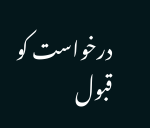درخواست کو قبول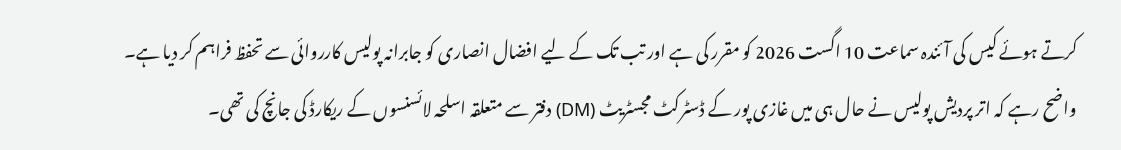کرتے ہوئے کیس کی آئندہ سماعت 10 اگست 2026 کو مقرر کی ہے اور تب تک کے لیے افضال انصاری کو جابرانہ پولیس کارروائی سے تحفظ فراہم کر دیا ہے۔
واضح رہے کہ اتر پردیش پولیس نے حال ہی میں غازی پور کے ڈسٹرکٹ مجسٹریٹ (DM) دفتر سے متعلقہ اسلحہ لائسنسوں کے ریکارڈ کی جانچ کی تھی۔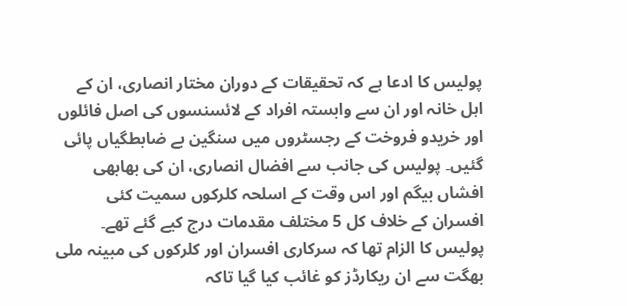پولیس کا ادعا ہے کہ تحقیقات کے دوران مختار انصاری، ان کے اہل خانہ اور ان سے وابستہ افراد کے لائسنسوں کی اصل فائلوں اور خریدو فروخت کے رجسٹروں میں سنگین بے ضابطگیاں پائی گئیں۔ پولیس کی جانب سے افضال انصاری، ان کی بھابھی افشاں بیگم اور اس وقت کے اسلحہ کلرکوں سمیت کئی افسران کے خلاف کل 5 مختلف مقدمات درج کیے گئے تھے۔
پولیس کا الزام تھا کہ سرکاری افسران اور کلرکوں کی مبینہ ملی بھگت سے ان ریکارڈز کو غائب کیا گیا تاکہ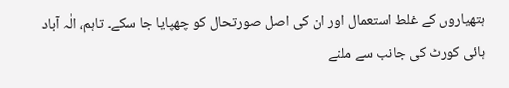ہتھیاروں کے غلط استعمال اور ان کی اصل صورتحال کو چھپایا جا سکے۔ تاہم، الٰہ آباد ہائی کورٹ کی جانب سے ملنے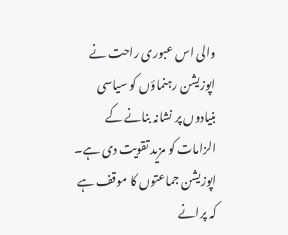والی اس عبوری راحت نے اپوزیشن رہنماؤں کو سیاسی بنیادوں پر نشانہ بنانے کے الزامات کو مزید تقویت دی ہے۔ اپوزیشن جماعتوں کا موقف ہے کہ پرانے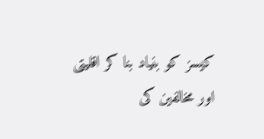کیسز کو بنیاد بنا کر اقلیتی اور مخالفین کی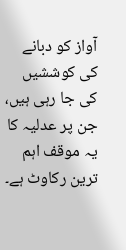آواز کو دبانے کی کوششیں کی جا رہی ہیں، جن پر عدلیہ کا یہ موقف اہم ترین رکاوٹ ہے۔